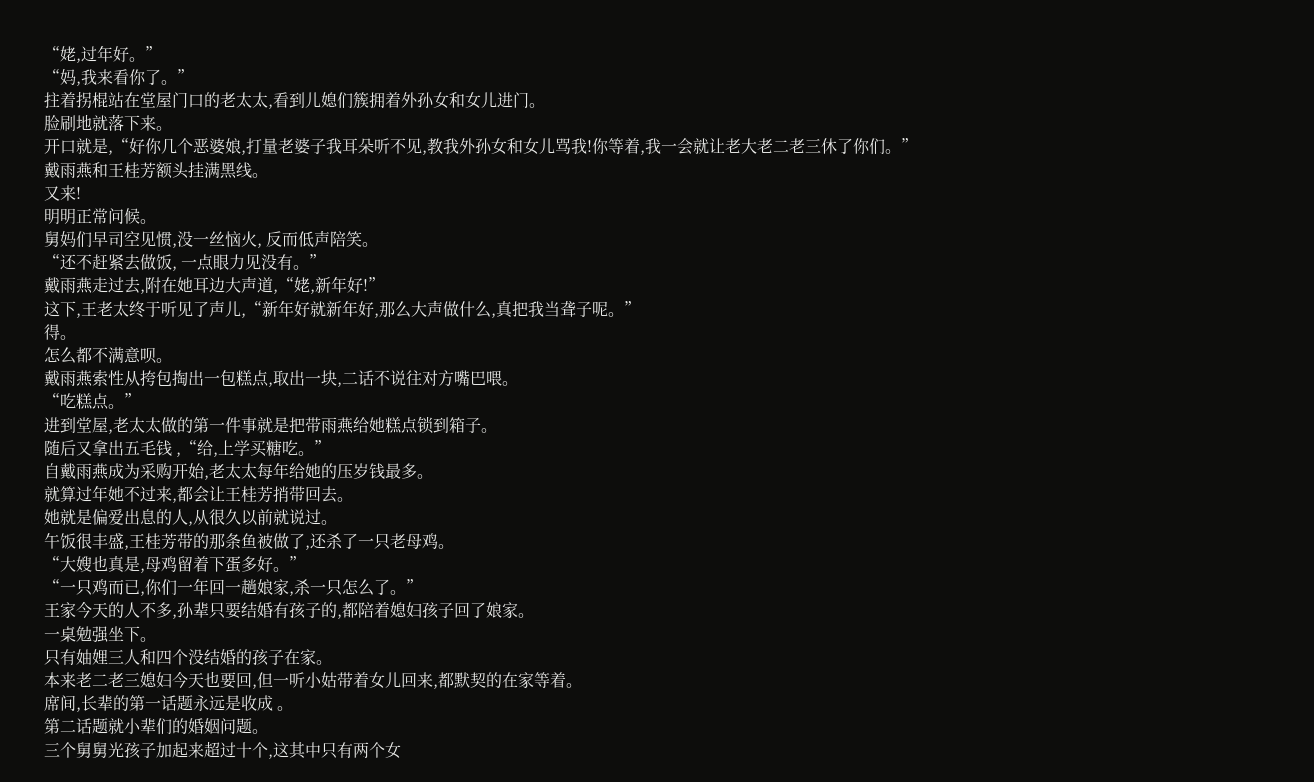“姥,过年好。”
“妈,我来看你了。”
拄着拐棍站在堂屋门口的老太太,看到儿媳们簇拥着外孙女和女儿进门。
脸刷地就落下来。
开口就是,“好你几个恶婆娘,打量老婆子我耳朵听不见,教我外孙女和女儿骂我!你等着,我一会就让老大老二老三休了你们。”
戴雨燕和王桂芳额头挂满黑线。
又来!
明明正常问候。
舅妈们早司空见惯,没一丝恼火, 反而低声陪笑。
“还不赶紧去做饭, 一点眼力见没有。”
戴雨燕走过去,附在她耳边大声道,“姥,新年好!”
这下,王老太终于听见了声儿,“新年好就新年好,那么大声做什么,真把我当聋子呢。”
得。
怎么都不满意呗。
戴雨燕索性从挎包掏出一包糕点,取出一块,二话不说往对方嘴巴喂。
“吃糕点。”
进到堂屋,老太太做的第一件事就是把带雨燕给她糕点锁到箱子。
随后又拿出五毛钱 ,“给,上学买糖吃。”
自戴雨燕成为采购开始,老太太每年给她的压岁钱最多。
就算过年她不过来,都会让王桂芳捎带回去。
她就是偏爱出息的人,从很久以前就说过。
午饭很丰盛,王桂芳带的那条鱼被做了,还杀了一只老母鸡。
“大嫂也真是,母鸡留着下蛋多好。”
“一只鸡而已,你们一年回一趟娘家,杀一只怎么了。”
王家今天的人不多,孙辈只要结婚有孩子的,都陪着媳妇孩子回了娘家。
一桌勉强坐下。
只有妯娌三人和四个没结婚的孩子在家。
本来老二老三媳妇今天也要回,但一听小姑带着女儿回来,都默契的在家等着。
席间,长辈的第一话题永远是收成 。
第二话题就小辈们的婚姻问题。
三个舅舅光孩子加起来超过十个,这其中只有两个女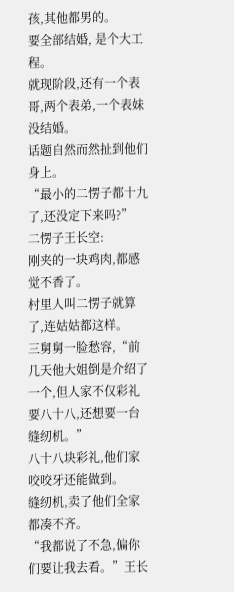孩,其他都男的。
要全部结婚, 是个大工程。
就现阶段,还有一个表哥,两个表弟,一个表妹没结婚。
话题自然而然扯到他们身上。
“最小的二愣子都十九了,还没定下来吗?”
二愣子王长空:
刚夹的一块鸡肉,都感觉不香了。
村里人叫二愣子就算了,连姑姑都这样。
三舅舅一脸愁容,“前几天他大姐倒是介绍了一个,但人家不仅彩礼要八十八,还想要一台缝纫机。”
八十八块彩礼,他们家咬咬牙还能做到。
缝纫机,卖了他们全家都凑不齐。
“我都说了不急,偏你们要让我去看。”王长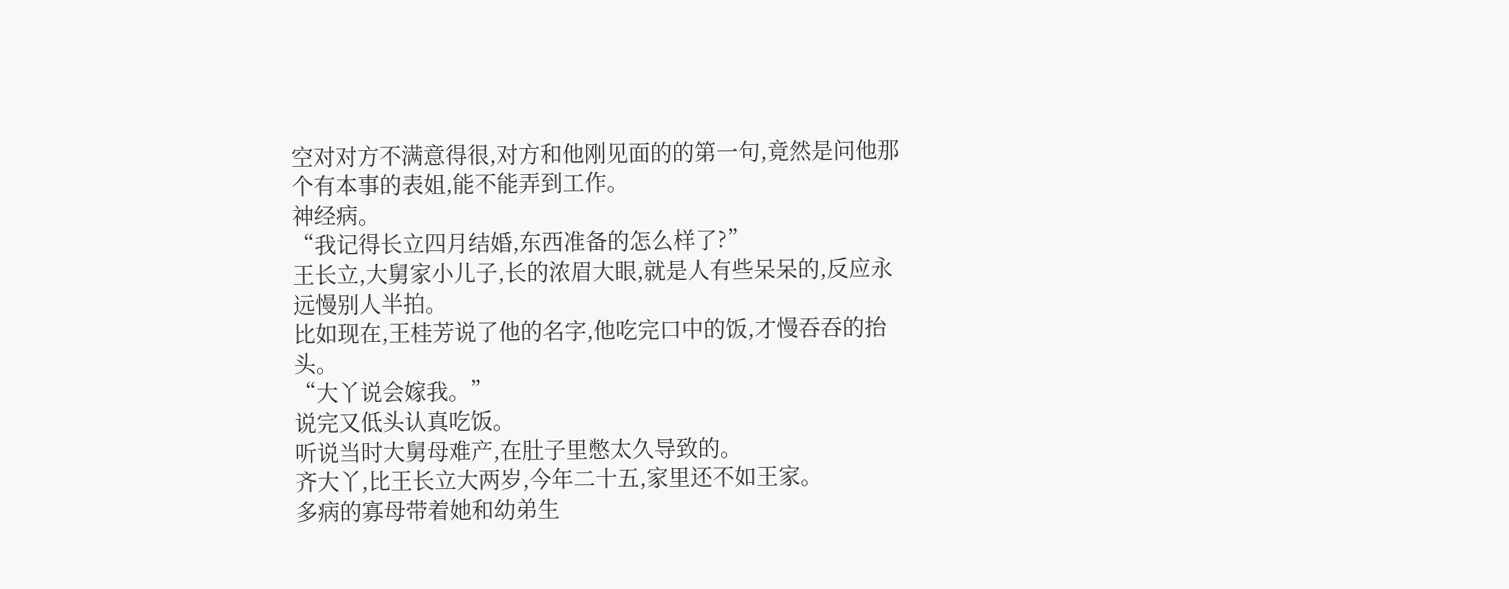空对对方不满意得很,对方和他刚见面的的第一句,竟然是问他那个有本事的表姐,能不能弄到工作。
神经病。
“我记得长立四月结婚,东西准备的怎么样了?”
王长立,大舅家小儿子,长的浓眉大眼,就是人有些呆呆的,反应永远慢别人半拍。
比如现在,王桂芳说了他的名字,他吃完口中的饭,才慢吞吞的抬头。
“大丫说会嫁我。”
说完又低头认真吃饭。
听说当时大舅母难产,在肚子里憋太久导致的。
齐大丫,比王长立大两岁,今年二十五,家里还不如王家。
多病的寡母带着她和幼弟生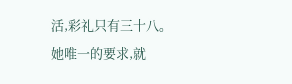活,彩礼只有三十八。
她唯一的要求,就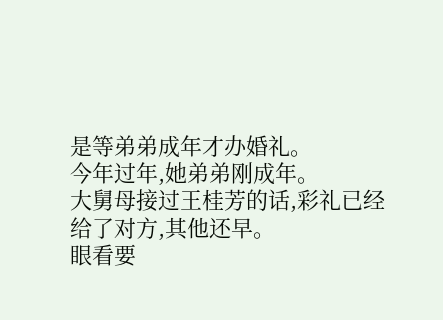是等弟弟成年才办婚礼。
今年过年,她弟弟刚成年。
大舅母接过王桂芳的话,彩礼已经给了对方,其他还早。
眼看要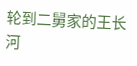轮到二舅家的王长河